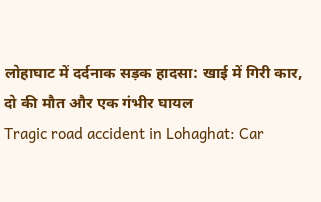लोहाघाट में दर्दनाक सड़क हादसा: खाई में गिरी कार, दो की मौत और एक गंभीर घायल
Tragic road accident in Lohaghat: Car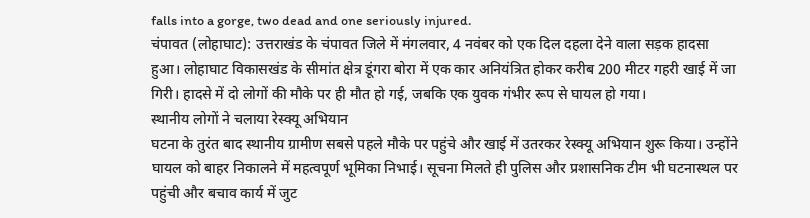falls into a gorge, two dead and one seriously injured.
चंपावत (लोहाघाट): उत्तराखंड के चंपावत जिले में मंगलवार, 4 नवंबर को एक दिल दहला देने वाला सड़क हादसा हुआ। लोहाघाट विकासखंड के सीमांत क्षेत्र डूंगरा बोरा में एक कार अनियंत्रित होकर करीब 200 मीटर गहरी खाई में जा गिरी। हादसे में दो लोगों की मौके पर ही मौत हो गई, जबकि एक युवक गंभीर रूप से घायल हो गया।
स्थानीय लोगों ने चलाया रेस्क्यू अभियान
घटना के तुरंत बाद स्थानीय ग्रामीण सबसे पहले मौके पर पहुंचे और खाई में उतरकर रेस्क्यू अभियान शुरू किया। उन्होंने घायल को बाहर निकालने में महत्वपूर्ण भूमिका निभाई। सूचना मिलते ही पुलिस और प्रशासनिक टीम भी घटनास्थल पर पहुंची और बचाव कार्य में जुट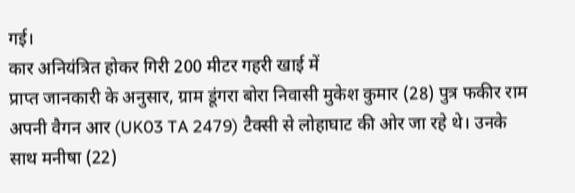गई।
कार अनियंत्रित होकर गिरी 200 मीटर गहरी खाई में
प्राप्त जानकारी के अनुसार, ग्राम डूंगरा बोरा निवासी मुकेश कुमार (28) पुत्र फकीर राम अपनी वैगन आर (UK03 TA 2479) टैक्सी से लोहाघाट की ओर जा रहे थे। उनके साथ मनीषा (22)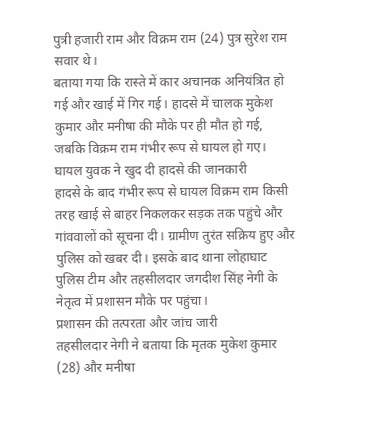पुत्री हजारी राम और विक्रम राम (24) पुत्र सुरेश राम सवार थे।
बताया गया कि रास्ते में कार अचानक अनियंत्रित हो गई और खाई में गिर गई। हादसे में चालक मुकेश कुमार और मनीषा की मौके पर ही मौत हो गई, जबकि विक्रम राम गंभीर रूप से घायल हो गए।
घायल युवक ने खुद दी हादसे की जानकारी
हादसे के बाद गंभीर रूप से घायल विक्रम राम किसी तरह खाई से बाहर निकलकर सड़क तक पहुंचे और गांववालों को सूचना दी। ग्रामीण तुरंत सक्रिय हुए और पुलिस को खबर दी। इसके बाद थाना लोहाघाट पुलिस टीम और तहसीलदार जगदीश सिंह नेगी के नेतृत्व में प्रशासन मौके पर पहुंचा।
प्रशासन की तत्परता और जांच जारी
तहसीलदार नेगी ने बताया कि मृतक मुकेश कुमार (28) और मनीषा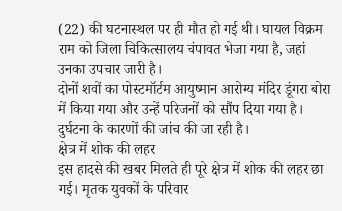(22) की घटनास्थल पर ही मौत हो गई थी। घायल विक्रम राम को जिला चिकित्सालय चंपावत भेजा गया है, जहां उनका उपचार जारी है।
दोनों शवों का पोस्टमॉर्टम आयुष्मान आरोग्य मंदिर डूंगरा बोरा में किया गया और उन्हें परिजनों को सौंप दिया गया है। दुर्घटना के कारणों की जांच की जा रही है।
क्षेत्र में शोक की लहर
इस हादसे की खबर मिलते ही पूरे क्षेत्र में शोक की लहर छा गई। मृतक युवकों के परिवार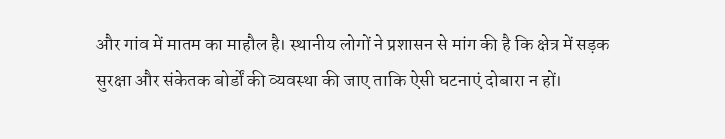और गांव में मातम का माहौल है। स्थानीय लोगों ने प्रशासन से मांग की है कि क्षेत्र में सड़क सुरक्षा और संकेतक बोर्डों की व्यवस्था की जाए ताकि ऐसी घटनाएं दोबारा न हों।